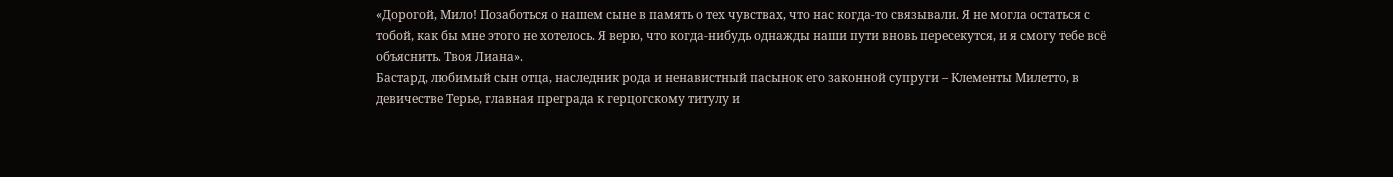«Дорогой, Мило! Позаботься о нашем сыне в память о тех чувствах, что нас когда-то связывали. Я не могла остаться с тобой, как бы мне этого не хотелось. Я верю, что когда-нибудь однажды наши пути вновь пересекутся, и я смогу тебе всё объяснить. Твоя Лиана».
Бастард, любимый сын отца, наследник рода и ненавистный пасынок его законной супруги – Клементы Милетто, в девичестве Терье, главная преграда к герцогскому титулу и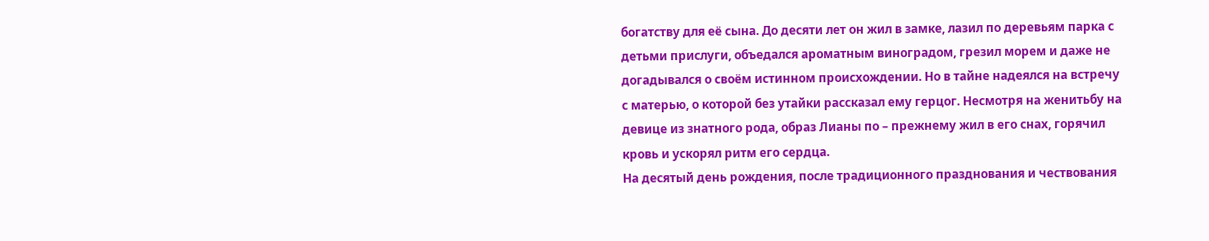богатству для её сына. До десяти лет он жил в замке, лазил по деревьям парка с детьми прислуги, объедался ароматным виноградом, грезил морем и даже не догадывался о своём истинном происхождении. Но в тайне надеялся на встречу с матерью, о которой без утайки рассказал ему герцог. Несмотря на женитьбу на девице из знатного рода, образ Лианы по – прежнему жил в его снах, горячил кровь и ускорял ритм его сердца.
На десятый день рождения, после традиционного празднования и чествования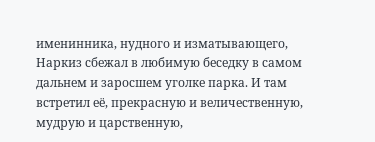именинника, нудного и изматывающего, Наркиз сбежал в любимую беседку в самом дальнем и заросшем уголке парка. И там встретил её, прекрасную и величественную, мудрую и царственную,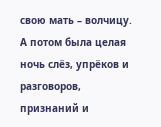свою мать – волчицу.
А потом была целая ночь слёз, упрёков и разговоров, признаний и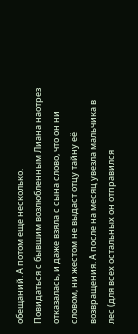обещаний. А потом еще несколько.
Повидаться с бывшим возлюбленным Лиана наотрез отказалась, и даже взяла с сына слово, что он ни словом, ни жестом не выдаст отцу тайну её возвращения. А после на месяц увезла мальчика в лес (для всех остальных он отправился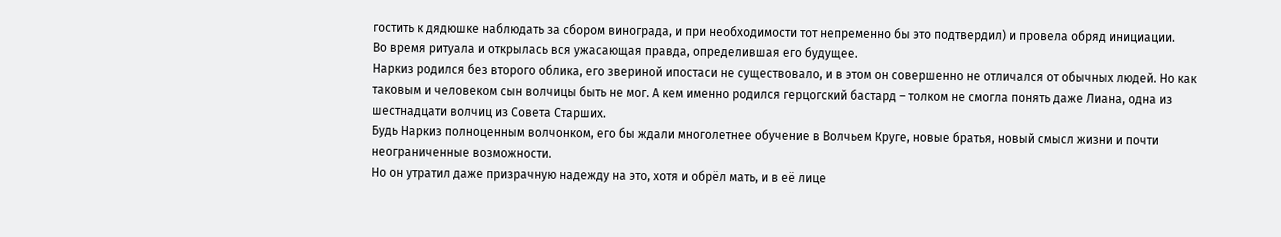гостить к дядюшке наблюдать за сбором винограда, и при необходимости тот непременно бы это подтвердил) и провела обряд инициации.
Во время ритуала и открылась вся ужасающая правда, определившая его будущее.
Наркиз родился без второго облика, его звериной ипостаси не существовало, и в этом он совершенно не отличался от обычных людей. Но как таковым и человеком сын волчицы быть не мог. А кем именно родился герцогский бастард – толком не смогла понять даже Лиана, одна из шестнадцати волчиц из Совета Старших.
Будь Наркиз полноценным волчонком, его бы ждали многолетнее обучение в Волчьем Круге, новые братья, новый смысл жизни и почти неограниченные возможности.
Но он утратил даже призрачную надежду на это, хотя и обрёл мать, и в её лице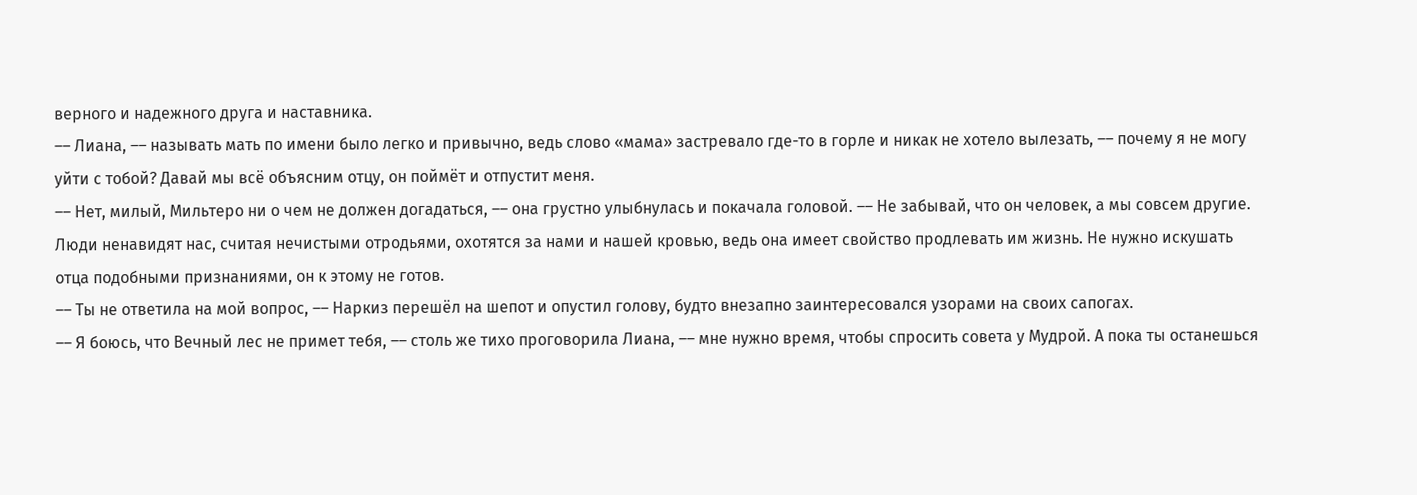верного и надежного друга и наставника.
–– Лиана, –– называть мать по имени было легко и привычно, ведь слово «мама» застревало где-то в горле и никак не хотело вылезать, –– почему я не могу уйти с тобой? Давай мы всё объясним отцу, он поймёт и отпустит меня.
–– Нет, милый, Мильтеро ни о чем не должен догадаться, –– она грустно улыбнулась и покачала головой. –– Не забывай, что он человек, а мы совсем другие. Люди ненавидят нас, считая нечистыми отродьями, охотятся за нами и нашей кровью, ведь она имеет свойство продлевать им жизнь. Не нужно искушать отца подобными признаниями, он к этому не готов.
–– Ты не ответила на мой вопрос, –– Наркиз перешёл на шепот и опустил голову, будто внезапно заинтересовался узорами на своих сапогах.
–– Я боюсь, что Вечный лес не примет тебя, –– столь же тихо проговорила Лиана, –– мне нужно время, чтобы спросить совета у Мудрой. А пока ты останешься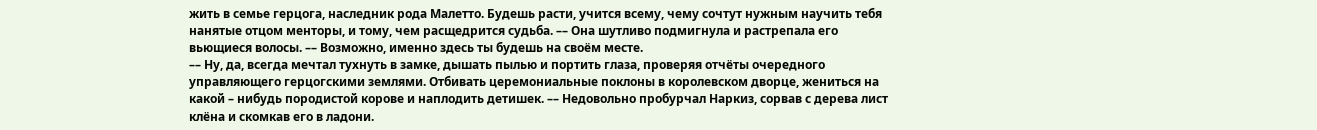жить в семье герцога, наследник рода Малетто. Будешь расти, учится всему, чему сочтут нужным научить тебя нанятые отцом менторы, и тому, чем расщедрится судьба. –– Она шутливо подмигнула и растрепала его вьющиеся волосы. –– Возможно, именно здесь ты будешь на своём месте.
–– Ну, да, всегда мечтал тухнуть в замке, дышать пылью и портить глаза, проверяя отчёты очередного управляющего герцогскими землями. Отбивать церемониальные поклоны в королевском дворце, жениться на какой – нибудь породистой корове и наплодить детишек. –– Недовольно пробурчал Наркиз, сорвав с дерева лист клёна и скомкав его в ладони.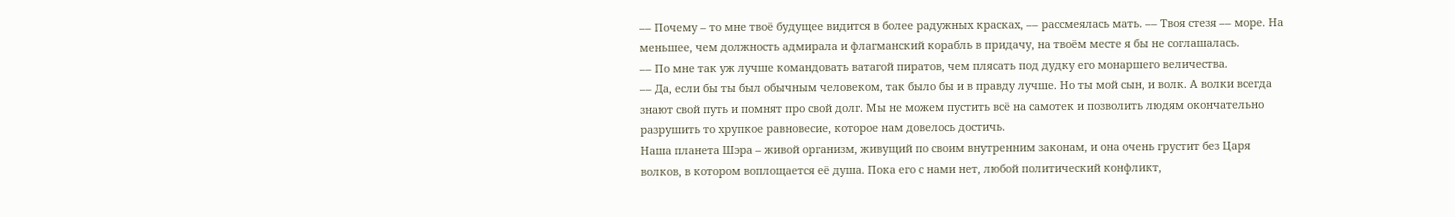–– Почему – то мне твоё будущее видится в более радужных красках, –– рассмеялась мать. –– Твоя стезя –– море. На меньшее, чем должность адмирала и флагманский корабль в придачу, на твоём месте я бы не соглашалась.
–– По мне так уж лучше командовать ватагой пиратов, чем плясать под дудку его монаршего величества.
–– Да, если бы ты был обычным человеком, так было бы и в правду лучше. Но ты мой сын, и волк. А волки всегда знают свой путь и помнят про свой долг. Мы не можем пустить всё на самотек и позволить людям окончательно разрушить то хрупкое равновесие, которое нам довелось достичь.
Наша планета Шэра – живой организм, живущий по своим внутренним законам, и она очень грустит без Царя волков, в котором воплощается её душа. Пока его с нами нет, любой политический конфликт,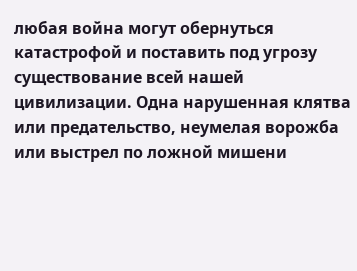любая война могут обернуться катастрофой и поставить под угрозу существование всей нашей цивилизации. Одна нарушенная клятва или предательство, неумелая ворожба или выстрел по ложной мишени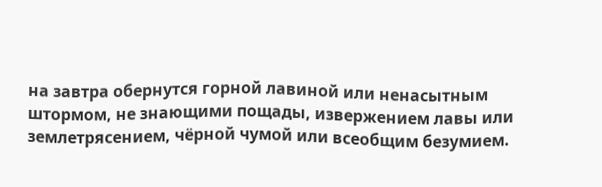на завтра обернутся горной лавиной или ненасытным штормом, не знающими пощады, извержением лавы или землетрясением, чёрной чумой или всеобщим безумием.